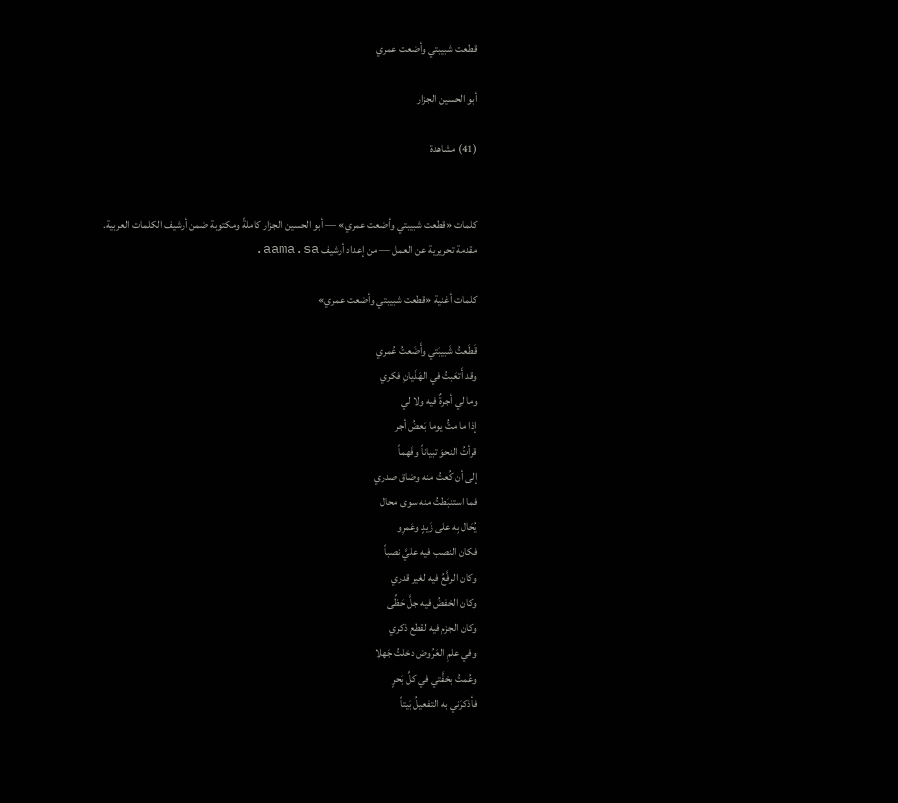قطعت شبيبتي وأضعت عمري

أبو الحسين الجزار

(41) مشاهدة


كلمات «قطعت شبيبتي وأضعت عمري» — أبو الحسين الجزار كاملةً ومكتوبة ضمن أرشيف الكلمات العربية.
مقدمة تحريرية عن العمل — من إعداد أرشيف aama.sa.

كلمات أغنية «قطعت شبيبتي وأضعت عمري»

قَطَعتُ شَبيبَتي وأَضَعتُ عُمري
وقد أَتعَبتُ في الهَذَيانِ فكري
وما لي أجرةٌ فيه ولا لي
إذا ما متُّ يوما بَعضُ أجر
قرأتُ النحوَ تبياناً وفَهماً
إلى أن كُعتُ منه وضاق صدري
فما استنبَطتُ منه سوى محال
يُحَال بِه على زَيدٍ وعَمرِو
فكان النصب فيه عليَّ نصباً
وكان الرفَّعُ فيه لغير قدري
وكان الخفضُ فيه جلَّ حَظِّى
وكان الجزم فيه لقطع ذكري
وفي علمِ العَرُوض دخلتُ جَهلا
وعُمتُ بخفَّتي في كلِّ بَحرٍ
فأذكرَني به التفعيلُ بَيتاً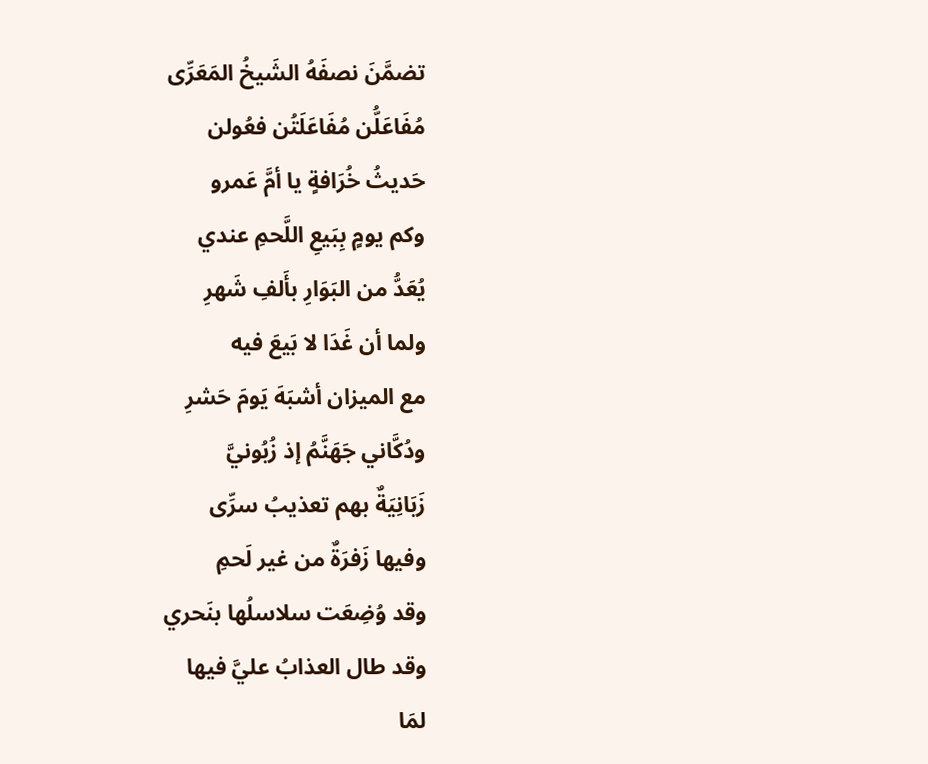تضمَّنَ نصفَهُ الشَيخُ المَعَرِّى
مُفَاعَلُّن مُفَاعَلَتُن فعُولن
حَديثُ خُرَافةٍ يا أمَّ عَمرو
وكم يومٍ بِبَيعِ اللَّحمِ عندي
يُعَدُّ من البَوَارِ بأَلفِ شَهرِ
ولما أن غَدَا لا بَيعَ فيه
مع الميزان أشبَهَ يَومَ حَشرِ
ودُكَّاني جَهَنَّمُ إذ زُبُونيَّ
زَبَانِيَةٌ بهم تعذيبُ سرِّى
وفيها زَفرَةٌ من غير لَحمِ
وقد وُضِعَت سلاسلُها بنَحري
وقد طال العذابُ عليَّ فيها
لمَا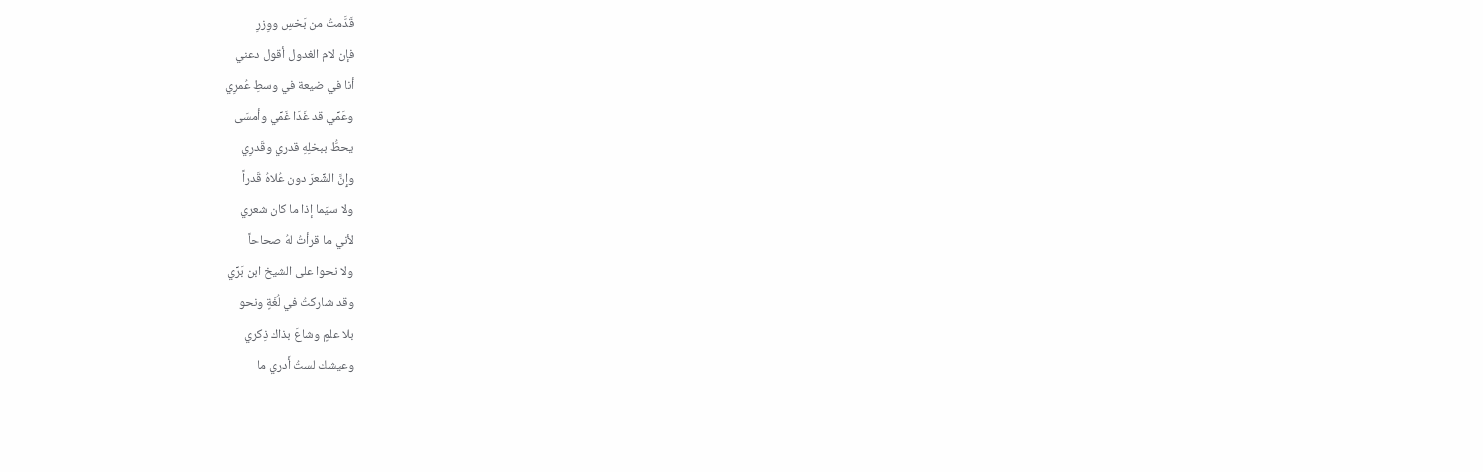قَدَّمتُ من بَخسِ ووِزرِ
فإن لام الغدول أقول دعني
أنا في ضيعة في وسطِ عُمرِي
وعَمِّي قد غَدَا غَمِّي وأمسَى
يحطُّ ببخلِهِ قدري وقَدرِي
وإِنَّ الشِّعرَ دون عُلاهُ قَدراً
ولا سيَما إذا ما كان شعري
لأني ما قرأتُ لهُ صحاحاً
ولا نحوا على الشيخ ابن بَرِّي
وقد شاركتُ في لُغَةٍ ونحو
بلا علمٍ وشاعَ بذاك ذِكري
وعيشك لستُ أَدري ما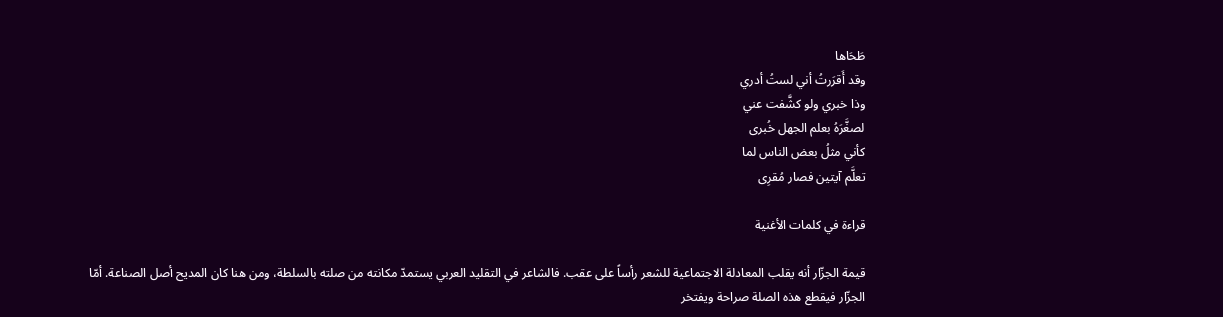طَحَاها
وقد أَقرَرتُ أني لستُ أدري
وذا خبري ولو كشَّفت عني
لصغَّرَهُ بعلم الجهل خُبرى
كأني مثلُ بعض الناس لما
تعلَّم آيتين فصار مُقرِى

قراءة في كلمات الأغنية

قيمة الجزّار أنه يقلب المعادلة الاجتماعية للشعر رأساً على عقب. فالشاعر في التقليد العربي يستمدّ مكانته من صلته بالسلطة، ومن هنا كان المديح أصل الصناعة. أمّا الجزّار فيقطع هذه الصلة صراحة ويفتخر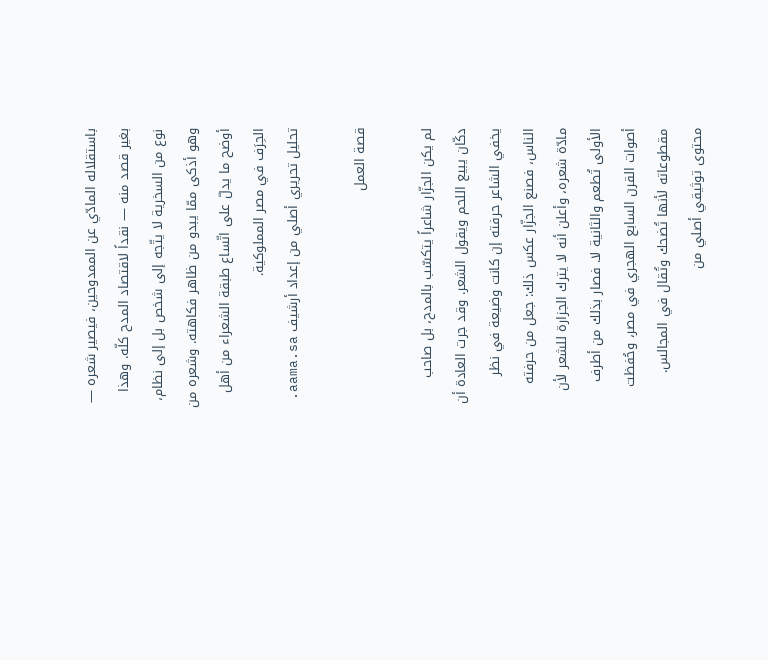باستقلاله المادّي عن الممدوحين، فيصير شعره — بغير قصد منه — نقداً لاقتصاد المدح كلّه. وهذا نوع من السخرية لا يتّجه إلى شخص بل إلى نظام، وهو أذكى ممّا يبدو من ظاهر فكاهته. وشعره من أوضح ما يدلّ على اتّساع طبقة الشعراء من أهل الحِرَف في مصر المملوكية.
تحليل تحريري أصلي من إعداد أرشيف aama.sa.

قصة العمل

لم يكن الجزّار شاعراً يتكسّب بالمدح، بل صاحب دكّان يبيع اللحم ويقول الشعر. وقد جرت العادة أن يخفي الشاعر حرفته إن كانت وضيعة في نظر الناس، فصنع الجزّار عكس ذلك: جعل من حرفته مادّة شعره، وأعلن أنه لا يترك الجزارة للشعر لأن الأولى تُطعم والثانية لا. فصار بذلك من أطرف أصوات القرن السابع الهجري في مصر، وحُفظت مقطوعاته لأنها تُضحك وتُقال في المجالس.
محتوى توثيقي أصلي من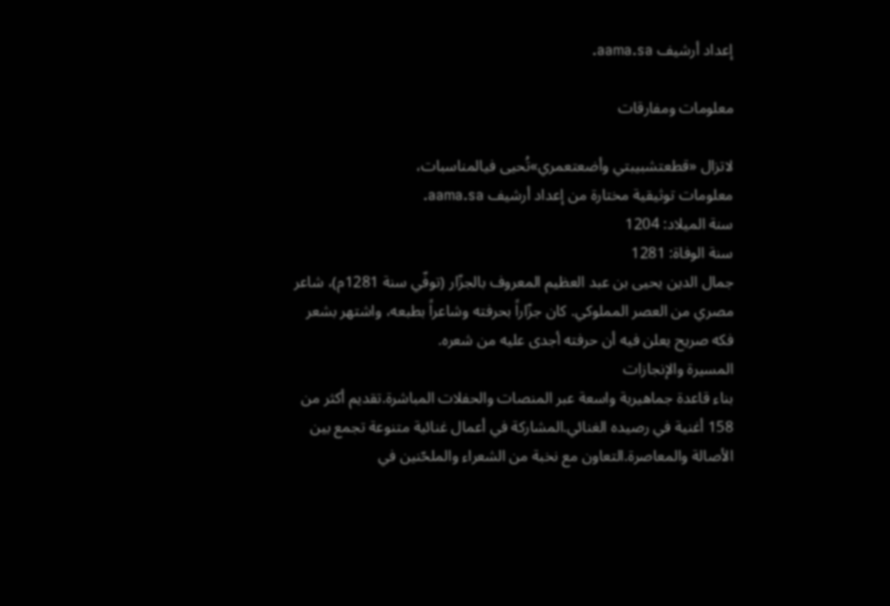إعداد أرشيف aama.sa.

معلومات ومفارقات

لاتزال «قطعتشبيبتي وأضعتعمري»تُحيى فيالمناسبات،
معلومات توثيقية مختارة من إعداد أرشيف aama.sa.
سنة الميلاد: 1204
سنة الوفاة: 1281
جمال الدين يحيى بن عبد العظيم المعروف بالجزّار (توفّي سنة 1281م)، شاعر مصري من العصر المملوكي. كان جزّاراً بحرفته وشاعراً بطبعه، واشتهر بشعر فكه صريح يعلن فيه أن حرفته أجدى عليه من شعره.
المسيرة والإنجازات
بناء قاعدة جماهيرية واسعة عبر المنصات والحفلات المباشرة.تقديم أكثر من 158 أغنية في رصيده الغنائي.المشاركة في أعمال غنائية متنوعة تجمع بين الأصالة والمعاصرة.التعاون مع نخبة من الشعراء والملحّنين في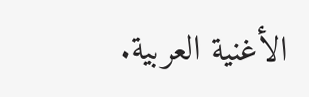الأغنية العربية.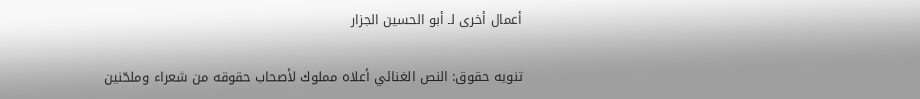أعمال أخرى لـ أبو الحسين الجزار

تنويه حقوق: النص الغنائي أعلاه مملوك لأصحاب حقوقه من شعراء وملحّنين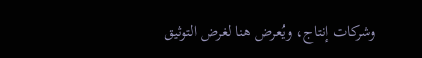وشركات إنتاج، ويُعرض هنا لغرض التوثيق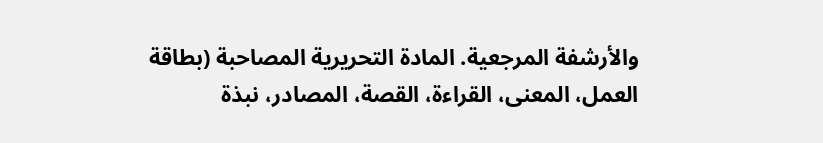والأرشفة المرجعية. المادة التحريرية المصاحبة (بطاقة العمل، المعنى، القراءة، القصة، المصادر، نبذة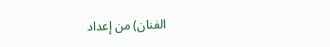الفنان) من إعداد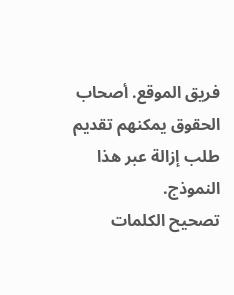فريق الموقع. أصحاب الحقوق يمكنهم تقديم طلب إزالة عبر هذا النموذج.
تصحيح الكلمات